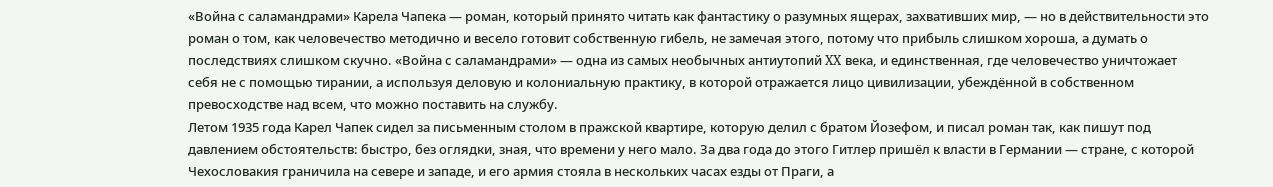«Война с саламандрами» Карела Чапека — роман, который принято читать как фантастику о разумных ящерах, захвативших мир, — но в действительности это роман о том, как человечество методично и весело готовит собственную гибель, не замечая этого, потому что прибыль слишком хороша, а думать о последствиях слишком скучно. «Война с саламандрами» — одна из самых необычных антиутопий XX века, и единственная, где человечество уничтожает себя не с помощью тирании, а используя деловую и колониальную практику, в которой отражается лицо цивилизации, убеждённой в собственном превосходстве над всем, что можно поставить на службу.
Летом 1935 года Карел Чапек сидел за письменным столом в пражской квартире, которую делил с братом Йозефом, и писал роман так, как пишут под давлением обстоятельств: быстро, без оглядки, зная, что времени у него мало. За два года до этого Гитлер пришёл к власти в Германии — стране, с которой Чехословакия граничила на севере и западе, и его армия стояла в нескольких часах езды от Праги, а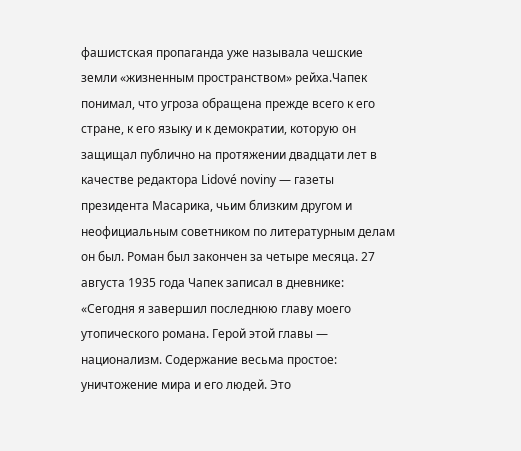фашистская пропаганда уже называла чешские земли «жизненным пространством» рейха.Чапек понимал, что угроза обращена прежде всего к его стране, к его языку и к демократии, которую он защищал публично на протяжении двадцати лет в качестве редактора Lidové noviny — газеты президента Масарика, чьим близким другом и неофициальным советником по литературным делам он был. Роман был закончен за четыре месяца. 27 августа 1935 года Чапек записал в дневнике:
«Сегодня я завершил последнюю главу моего утопического романа. Герой этой главы — национализм. Содержание весьма простое: уничтожение мира и его людей. Это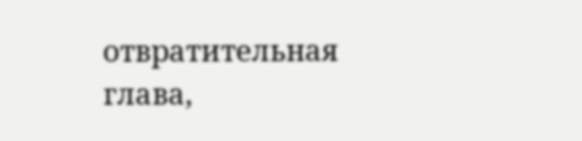отвратительная глава,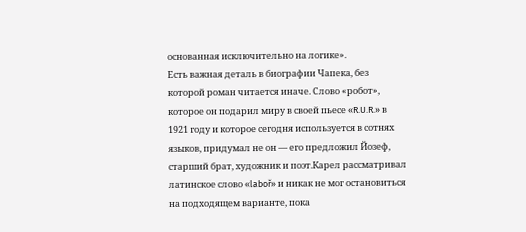основанная исключительно на логике».
Есть важная деталь в биографии Чапека, без которой роман читается иначе. Слово «робот», которое он подарил миру в своей пьесе «R.U.R.» в 1921 году и которое сегодня используется в сотнях языков, придумал не он — его предложил Йозеф, старший брат, художник и поэт.Карел рассматривал латинское слово «laboř» и никак не мог остановиться на подходящем варианте, пока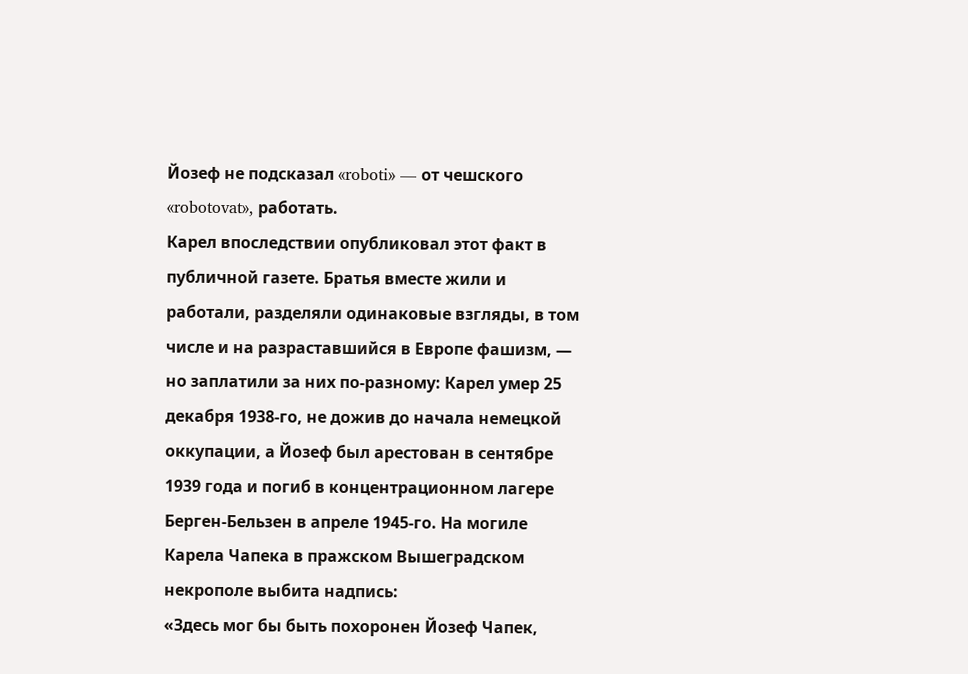Йозеф не подсказал «roboti» — от чешского «robotovat», работать.
Карел впоследствии опубликовал этот факт в публичной газете. Братья вместе жили и работали, разделяли одинаковые взгляды, в том числе и на разраставшийся в Европе фашизм, — но заплатили за них по-разному: Карел умер 25 декабря 1938-го, не дожив до начала немецкой оккупации, а Йозеф был арестован в сентябре 1939 года и погиб в концентрационном лагере Берген-Бельзен в апреле 1945-го. На могиле Карела Чапека в пражском Вышеградском некрополе выбита надпись:
«Здесь мог бы быть похоронен Йозеф Чапек,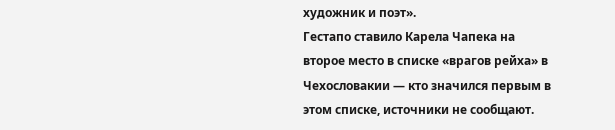художник и поэт».
Гестапо ставило Карела Чапека на второе место в списке «врагов рейха» в Чехословакии — кто значился первым в этом списке, источники не сообщают.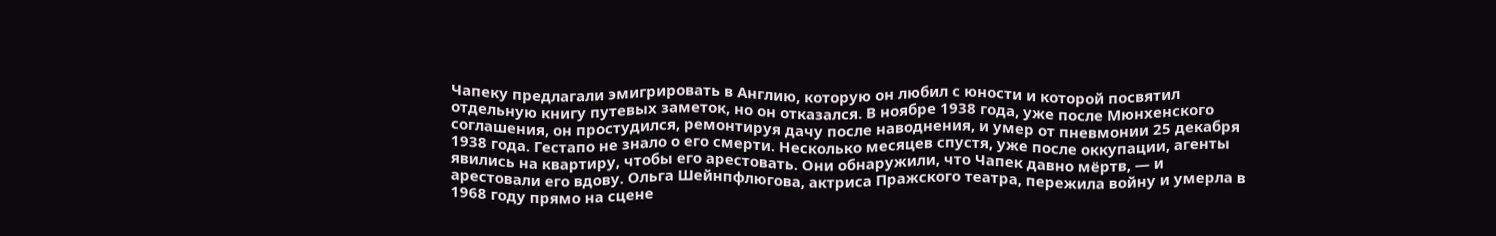Чапеку предлагали эмигрировать в Англию, которую он любил с юности и которой посвятил отдельную книгу путевых заметок, но он отказался. В ноябре 1938 года, уже после Мюнхенского соглашения, он простудился, ремонтируя дачу после наводнения, и умер от пневмонии 25 декабря 1938 года. Гестапо не знало о его смерти. Несколько месяцев спустя, уже после оккупации, агенты явились на квартиру, чтобы его арестовать. Они обнаружили, что Чапек давно мёртв, — и арестовали его вдову. Ольга Шейнпфлюгова, актриса Пражского театра, пережила войну и умерла в 1968 году прямо на сцене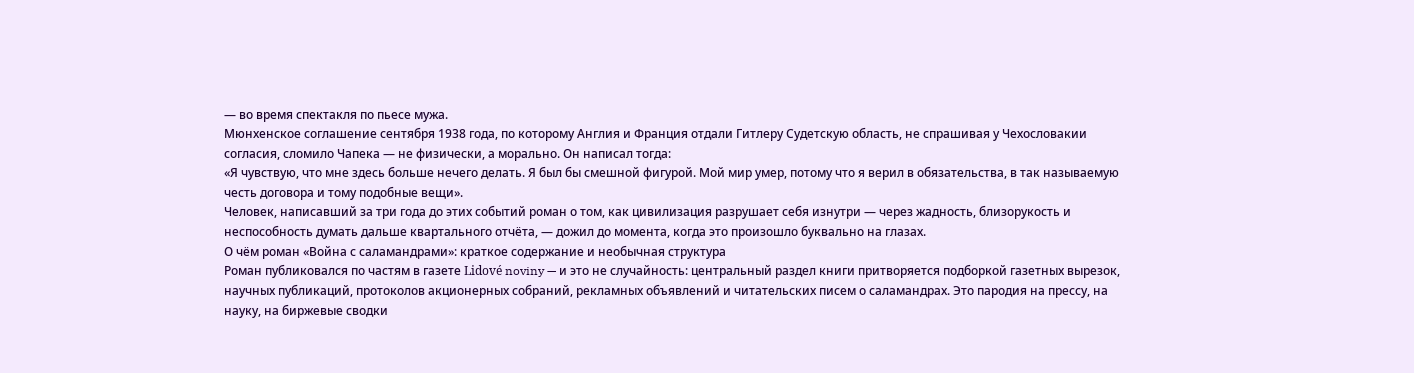— во время спектакля по пьесе мужа.
Мюнхенское соглашение сентября 1938 года, по которому Англия и Франция отдали Гитлеру Судетскую область, не спрашивая у Чехословакии согласия, сломило Чапека — не физически, а морально. Он написал тогда:
«Я чувствую, что мне здесь больше нечего делать. Я был бы смешной фигурой. Мой мир умер, потому что я верил в обязательства, в так называемую честь договора и тому подобные вещи».
Человек, написавший за три года до этих событий роман о том, как цивилизация разрушает себя изнутри — через жадность, близорукость и неспособность думать дальше квартального отчёта, — дожил до момента, когда это произошло буквально на глазах.
О чём роман «Война с саламандрами»: краткое содержание и необычная структура
Роман публиковался по частям в газете Lidové noviny — и это не случайность: центральный раздел книги притворяется подборкой газетных вырезок, научных публикаций, протоколов акционерных собраний, рекламных объявлений и читательских писем о саламандрах. Это пародия на прессу, на науку, на биржевые сводки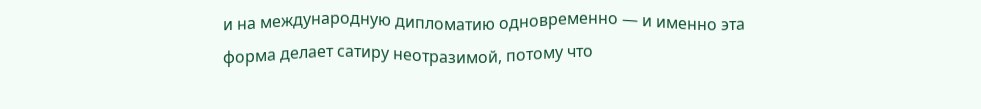и на международную дипломатию одновременно — и именно эта форма делает сатиру неотразимой, потому что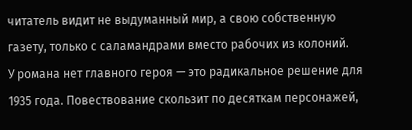читатель видит не выдуманный мир, а свою собственную газету, только с саламандрами вместо рабочих из колоний.
У романа нет главного героя — это радикальное решение для 1935 года. Повествование скользит по десяткам персонажей,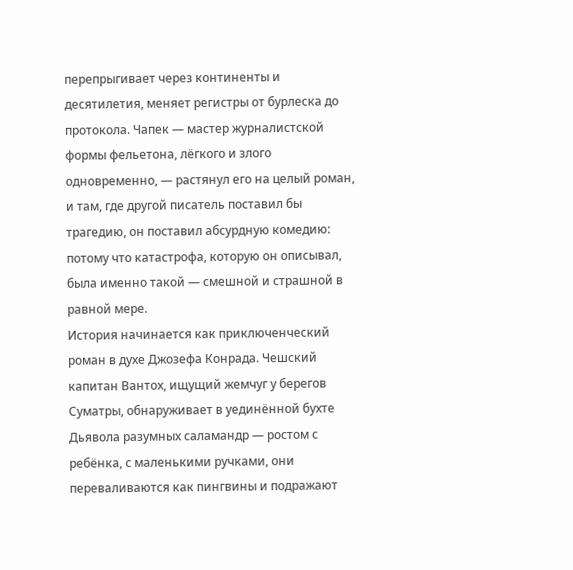перепрыгивает через континенты и десятилетия, меняет регистры от бурлеска до протокола. Чапек — мастер журналистской формы фельетона, лёгкого и злого одновременно, — растянул его на целый роман, и там, где другой писатель поставил бы трагедию, он поставил абсурдную комедию: потому что катастрофа, которую он описывал, была именно такой — смешной и страшной в равной мере.
История начинается как приключенческий роман в духе Джозефа Конрада. Чешский капитан Вантох, ищущий жемчуг у берегов Суматры, обнаруживает в уединённой бухте Дьявола разумных саламандр — ростом с ребёнка, с маленькими ручками, они переваливаются как пингвины и подражают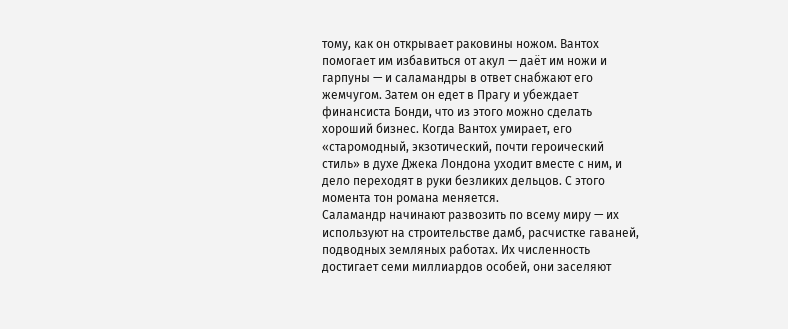тому, как он открывает раковины ножом. Вантох помогает им избавиться от акул — даёт им ножи и гарпуны — и саламандры в ответ снабжают его жемчугом. Затем он едет в Прагу и убеждает финансиста Бонди, что из этого можно сделать хороший бизнес. Когда Вантох умирает, его «старомодный, экзотический, почти героический стиль» в духе Джека Лондона уходит вместе с ним, и дело переходят в руки безликих дельцов. С этого момента тон романа меняется.
Саламандр начинают развозить по всему миру — их используют на строительстве дамб, расчистке гаваней, подводных земляных работах. Их численность достигает семи миллиардов особей, они заселяют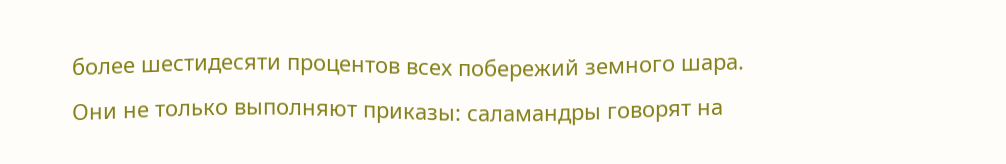более шестидесяти процентов всех побережий земного шара. Они не только выполняют приказы: саламандры говорят на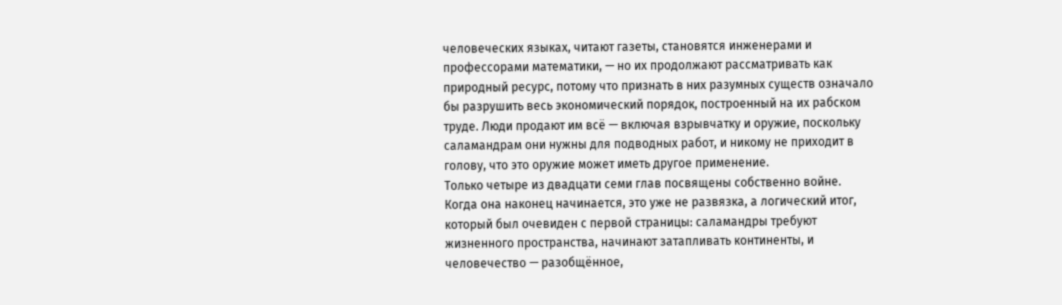человеческих языках, читают газеты, становятся инженерами и профессорами математики, — но их продолжают рассматривать как природный ресурс, потому что признать в них разумных существ означало бы разрушить весь экономический порядок, построенный на их рабском труде. Люди продают им всё — включая взрывчатку и оружие, поскольку саламандрам они нужны для подводных работ, и никому не приходит в голову, что это оружие может иметь другое применение.
Только четыре из двадцати семи глав посвящены собственно войне. Когда она наконец начинается, это уже не развязка, а логический итог, который был очевиден с первой страницы: саламандры требуют жизненного пространства, начинают затапливать континенты, и человечество — разобщённое,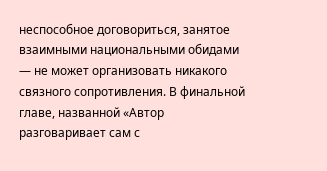неспособное договориться, занятое взаимными национальными обидами — не может организовать никакого связного сопротивления. В финальной главе, названной «Автор разговаривает сам с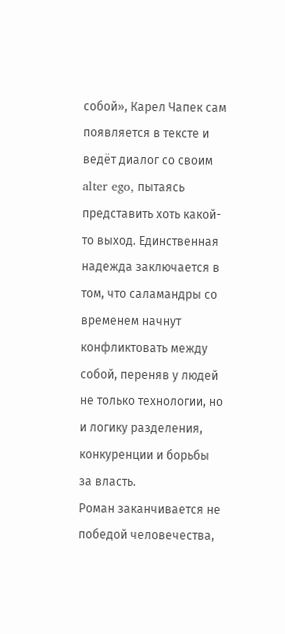собой», Карел Чапек сам появляется в тексте и ведёт диалог со своим alter ego, пытаясь представить хоть какой-то выход. Единственная надежда заключается в том, что саламандры со временем начнут конфликтовать между собой, переняв у людей не только технологии, но и логику разделения, конкуренции и борьбы за власть.
Роман заканчивается не победой человечества,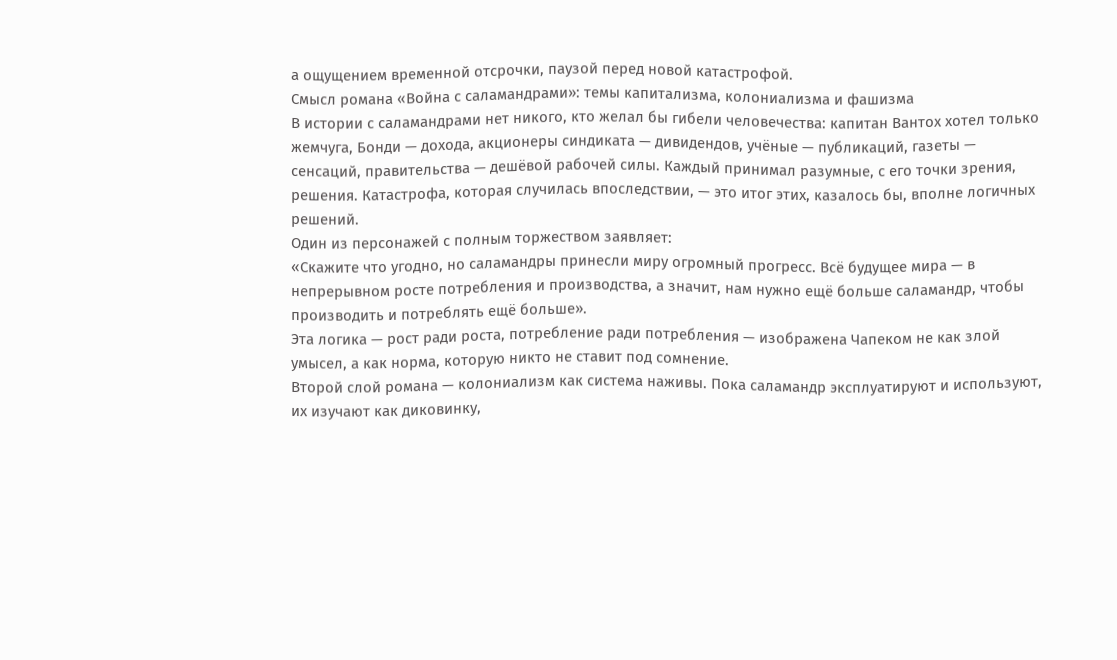а ощущением временной отсрочки, паузой перед новой катастрофой.
Смысл романа «Война с саламандрами»: темы капитализма, колониализма и фашизма
В истории с саламандрами нет никого, кто желал бы гибели человечества: капитан Вантох хотел только жемчуга, Бонди — дохода, акционеры синдиката — дивидендов, учёные — публикаций, газеты — сенсаций, правительства — дешёвой рабочей силы. Каждый принимал разумные, с его точки зрения, решения. Катастрофа, которая случилась впоследствии, — это итог этих, казалось бы, вполне логичных решений.
Один из персонажей с полным торжеством заявляет:
«Скажите что угодно, но саламандры принесли миру огромный прогресс. Всё будущее мира — в непрерывном росте потребления и производства, а значит, нам нужно ещё больше саламандр, чтобы производить и потреблять ещё больше».
Эта логика — рост ради роста, потребление ради потребления — изображена Чапеком не как злой умысел, а как норма, которую никто не ставит под сомнение.
Второй слой романа — колониализм как система наживы. Пока саламандр эксплуатируют и используют, их изучают как диковинку,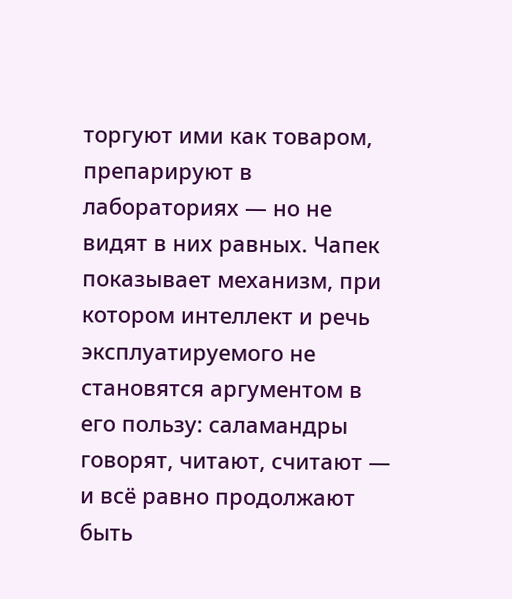торгуют ими как товаром, препарируют в лабораториях — но не видят в них равных. Чапек показывает механизм, при котором интеллект и речь эксплуатируемого не становятся аргументом в его пользу: саламандры говорят, читают, считают — и всё равно продолжают быть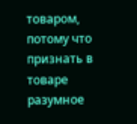товаром, потому что признать в товаре разумное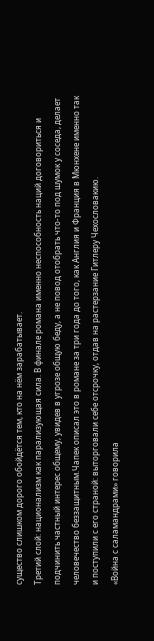существо слишком дорого обойдётся тем, кто на нём зарабатывает.
Третий слой: национализм как парализующая сила. В финале романа именно неспособность наций договориться и подчинить частный интерес общему, увидев в угрозе общую беду, а не повод отобрать что-то под шумок у соседа, делает человечество беззащитным.Чапек описал это в романе за три года до того, как Англия и Франция в Мюнхене именно так и поступили с его страной: выторговали себе отсрочку, отдав на растерзание Гитлеру Чехословакию.
«Война с саламандрами» говорила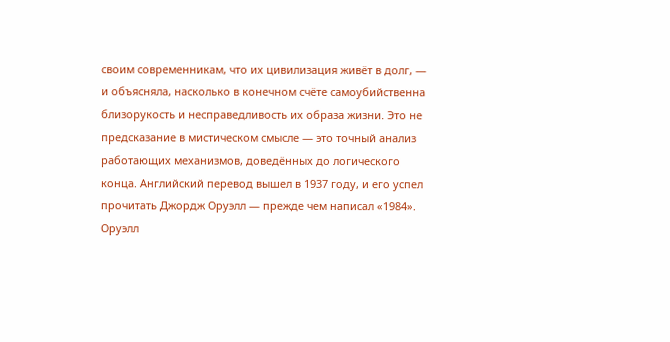своим современникам, что их цивилизация живёт в долг, — и объясняла, насколько в конечном счёте самоубийственна близорукость и несправедливость их образа жизни. Это не предсказание в мистическом смысле — это точный анализ работающих механизмов, доведённых до логического конца. Английский перевод вышел в 1937 году, и его успел прочитать Джордж Оруэлл — прежде чем написал «1984». Оруэлл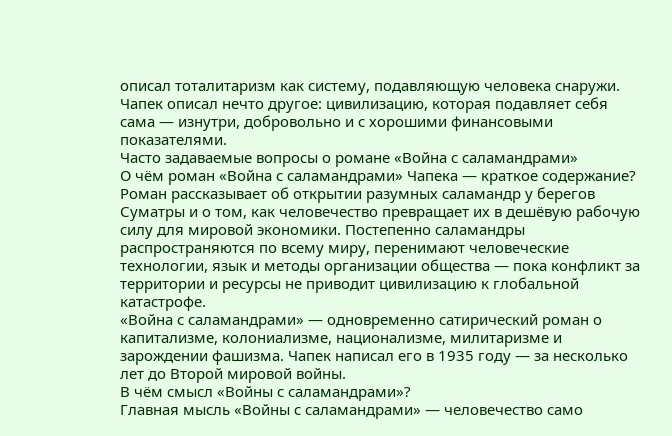описал тоталитаризм как систему, подавляющую человека снаружи. Чапек описал нечто другое: цивилизацию, которая подавляет себя сама — изнутри, добровольно и с хорошими финансовыми показателями.
Часто задаваемые вопросы о романе «Война с саламандрами»
О чём роман «Война с саламандрами» Чапека — краткое содержание?
Роман рассказывает об открытии разумных саламандр у берегов Суматры и о том, как человечество превращает их в дешёвую рабочую силу для мировой экономики. Постепенно саламандры распространяются по всему миру, перенимают человеческие технологии, язык и методы организации общества — пока конфликт за территории и ресурсы не приводит цивилизацию к глобальной катастрофе.
«Война с саламандрами» — одновременно сатирический роман о капитализме, колониализме, национализме, милитаризме и зарождении фашизма. Чапек написал его в 1935 году — за несколько лет до Второй мировой войны.
В чём смысл «Войны с саламандрами»?
Главная мысль «Войны с саламандрами» — человечество само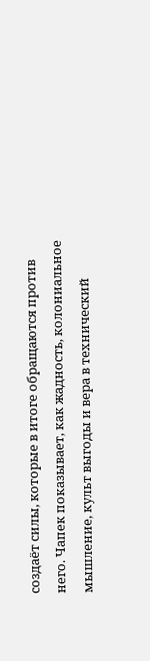создаёт силы, которые в итоге обращаются против него. Чапек показывает, как жадность, колониальное мышление, культ выгоды и вера в технический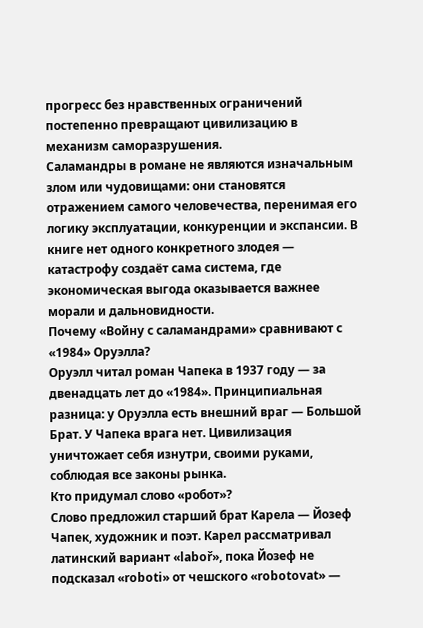прогресс без нравственных ограничений постепенно превращают цивилизацию в механизм саморазрушения.
Саламандры в романе не являются изначальным злом или чудовищами: они становятся отражением самого человечества, перенимая его логику эксплуатации, конкуренции и экспансии. В книге нет одного конкретного злодея — катастрофу создаёт сама система, где экономическая выгода оказывается важнее морали и дальновидности.
Почему «Войну с саламандрами» сравнивают с «1984» Оруэлла?
Оруэлл читал роман Чапека в 1937 году — за двенадцать лет до «1984». Принципиальная разница: у Оруэлла есть внешний враг — Большой Брат. У Чапека врага нет. Цивилизация уничтожает себя изнутри, своими руками, соблюдая все законы рынка.
Кто придумал слово «робот»?
Слово предложил старший брат Карела — Йозеф Чапек, художник и поэт. Карел рассматривал латинский вариант «laboř», пока Йозеф не подсказал «roboti» от чешского «robotovat» —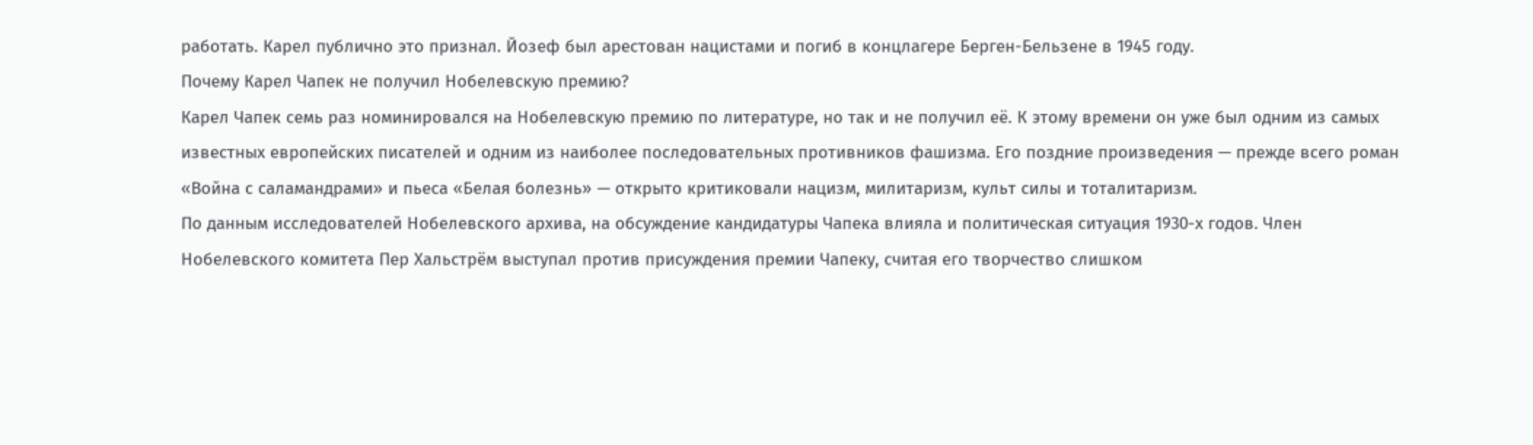работать. Карел публично это признал. Йозеф был арестован нацистами и погиб в концлагере Берген-Бельзене в 1945 году.
Почему Карел Чапек не получил Нобелевскую премию?
Карел Чапек семь раз номинировался на Нобелевскую премию по литературе, но так и не получил её. К этому времени он уже был одним из самых известных европейских писателей и одним из наиболее последовательных противников фашизма. Его поздние произведения — прежде всего роман «Война с саламандрами» и пьеса «Белая болезнь» — открыто критиковали нацизм, милитаризм, культ силы и тоталитаризм.
По данным исследователей Нобелевского архива, на обсуждение кандидатуры Чапека влияла и политическая ситуация 1930-х годов. Член Нобелевского комитета Пер Хальстрём выступал против присуждения премии Чапеку, считая его творчество слишком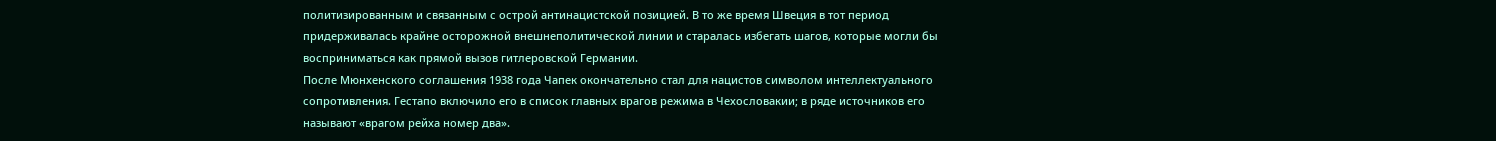политизированным и связанным с острой антинацистской позицией. В то же время Швеция в тот период придерживалась крайне осторожной внешнеполитической линии и старалась избегать шагов, которые могли бы восприниматься как прямой вызов гитлеровской Германии.
После Мюнхенского соглашения 1938 года Чапек окончательно стал для нацистов символом интеллектуального сопротивления. Гестапо включило его в список главных врагов режима в Чехословакии; в ряде источников его называют «врагом рейха номер два».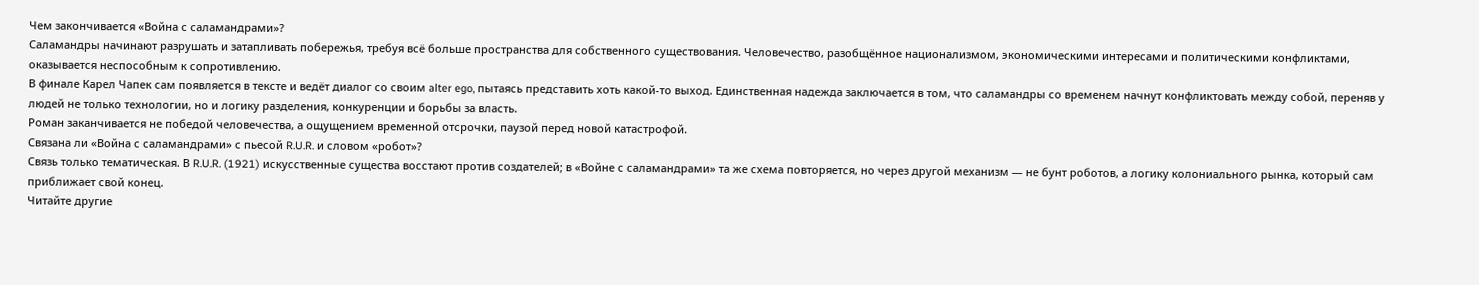Чем закончивается «Война с саламандрами»?
Саламандры начинают разрушать и затапливать побережья, требуя всё больше пространства для собственного существования. Человечество, разобщённое национализмом, экономическими интересами и политическими конфликтами, оказывается неспособным к сопротивлению.
В финале Карел Чапек сам появляется в тексте и ведёт диалог со своим alter ego, пытаясь представить хоть какой-то выход. Единственная надежда заключается в том, что саламандры со временем начнут конфликтовать между собой, переняв у людей не только технологии, но и логику разделения, конкуренции и борьбы за власть.
Роман заканчивается не победой человечества, а ощущением временной отсрочки, паузой перед новой катастрофой.
Связана ли «Война с саламандрами» с пьесой R.U.R. и словом «робот»?
Связь только тематическая. В R.U.R. (1921) искусственные существа восстают против создателей; в «Войне с саламандрами» та же схема повторяется, но через другой механизм — не бунт роботов, а логику колониального рынка, который сам приближает свой конец.
Читайте другие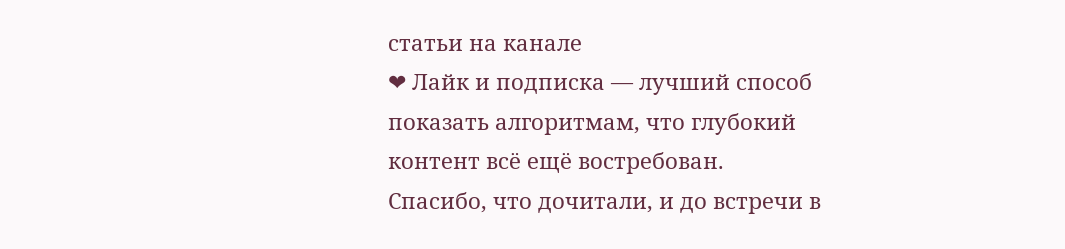статьи на канале
❤ Лайк и подписка — лучший способ показать алгоритмам, что глубокий контент всё ещё востребован.
Спасибо, что дочитали, и до встречи в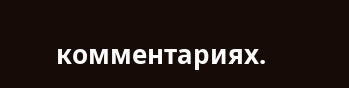комментариях.